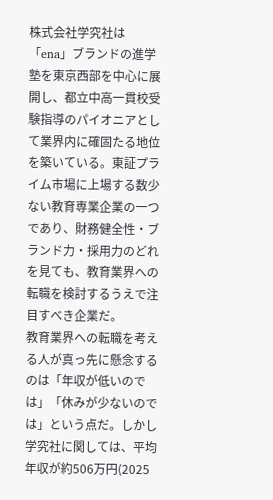株式会社学究社は「ena」ブランドの進学塾を東京西部を中心に展開し、都立中高一貫校受験指導のパイオニアとして業界内に確固たる地位を築いている。東証プライム市場に上場する数少ない教育専業企業の一つであり、財務健全性・ブランド力・採用力のどれを見ても、教育業界への転職を検討するうえで注目すべき企業だ。
教育業界への転職を考える人が真っ先に懸念するのは「年収が低いのでは」「休みが少ないのでは」という点だ。しかし学究社に関しては、平均年収が約506万円(2025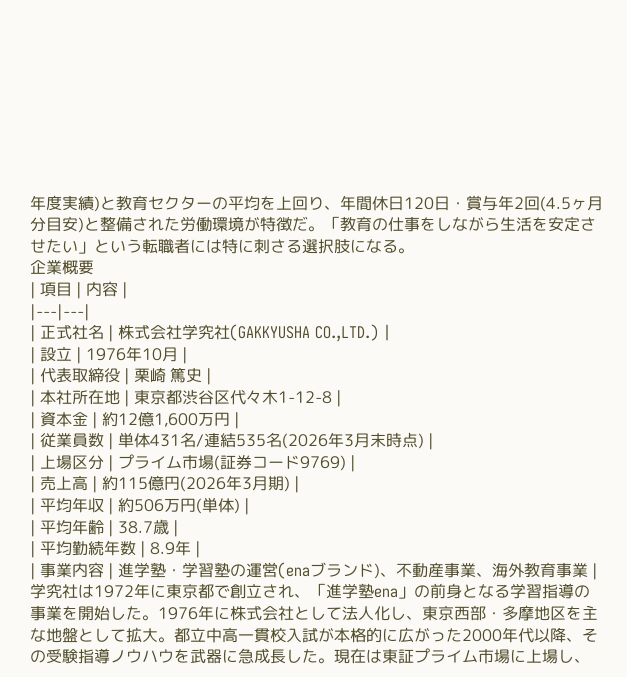年度実績)と教育セクターの平均を上回り、年間休日120日・賞与年2回(4.5ヶ月分目安)と整備された労働環境が特徴だ。「教育の仕事をしながら生活を安定させたい」という転職者には特に刺さる選択肢になる。
企業概要
| 項目 | 内容 |
|---|---|
| 正式社名 | 株式会社学究社(GAKKYUSHA CO.,LTD.) |
| 設立 | 1976年10月 |
| 代表取締役 | 栗崎 篤史 |
| 本社所在地 | 東京都渋谷区代々木1-12-8 |
| 資本金 | 約12億1,600万円 |
| 従業員数 | 単体431名/連結535名(2026年3月末時点) |
| 上場区分 | プライム市場(証券コード9769) |
| 売上高 | 約115億円(2026年3月期) |
| 平均年収 | 約506万円(単体) |
| 平均年齢 | 38.7歳 |
| 平均勤続年数 | 8.9年 |
| 事業内容 | 進学塾・学習塾の運営(enaブランド)、不動産事業、海外教育事業 |
学究社は1972年に東京都で創立され、「進学塾ena」の前身となる学習指導の事業を開始した。1976年に株式会社として法人化し、東京西部・多摩地区を主な地盤として拡大。都立中高一貫校入試が本格的に広がった2000年代以降、その受験指導ノウハウを武器に急成長した。現在は東証プライム市場に上場し、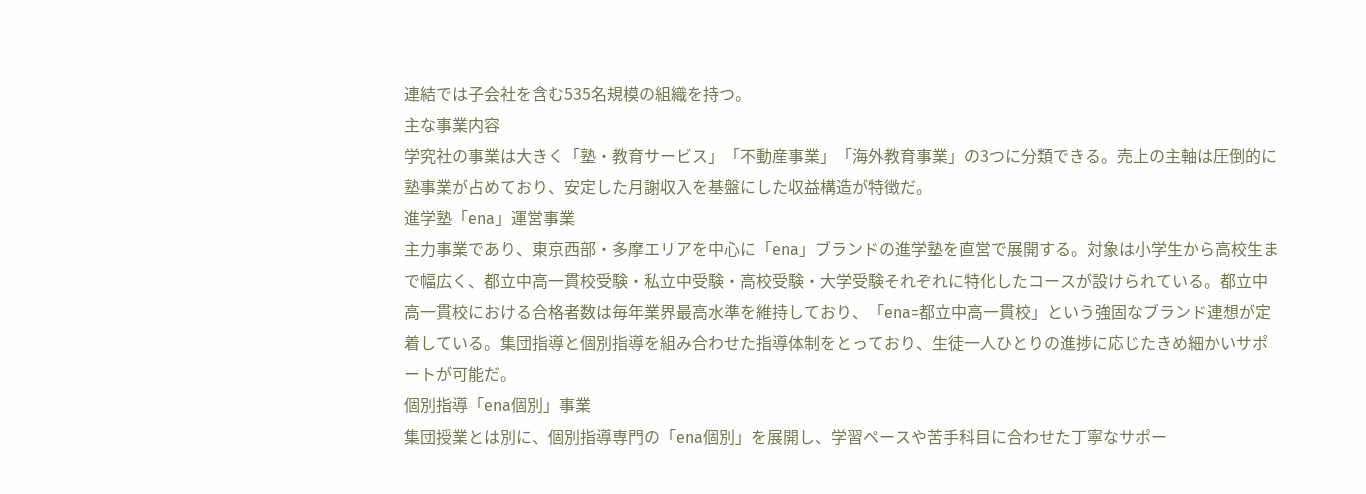連結では子会社を含む535名規模の組織を持つ。
主な事業内容
学究社の事業は大きく「塾・教育サービス」「不動産事業」「海外教育事業」の3つに分類できる。売上の主軸は圧倒的に塾事業が占めており、安定した月謝収入を基盤にした収益構造が特徴だ。
進学塾「ena」運営事業
主力事業であり、東京西部・多摩エリアを中心に「ena」ブランドの進学塾を直営で展開する。対象は小学生から高校生まで幅広く、都立中高一貫校受験・私立中受験・高校受験・大学受験それぞれに特化したコースが設けられている。都立中高一貫校における合格者数は毎年業界最高水準を維持しており、「ena=都立中高一貫校」という強固なブランド連想が定着している。集団指導と個別指導を組み合わせた指導体制をとっており、生徒一人ひとりの進捗に応じたきめ細かいサポートが可能だ。
個別指導「ena個別」事業
集団授業とは別に、個別指導専門の「ena個別」を展開し、学習ペースや苦手科目に合わせた丁寧なサポー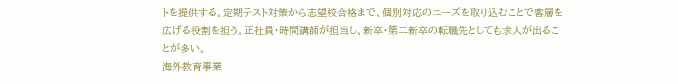トを提供する。定期テスト対策から志望校合格まで、個別対応のニーズを取り込むことで客層を広げる役割を担う。正社員・時間講師が担当し、新卒・第二新卒の転職先としても求人が出ることが多い。
海外教育事業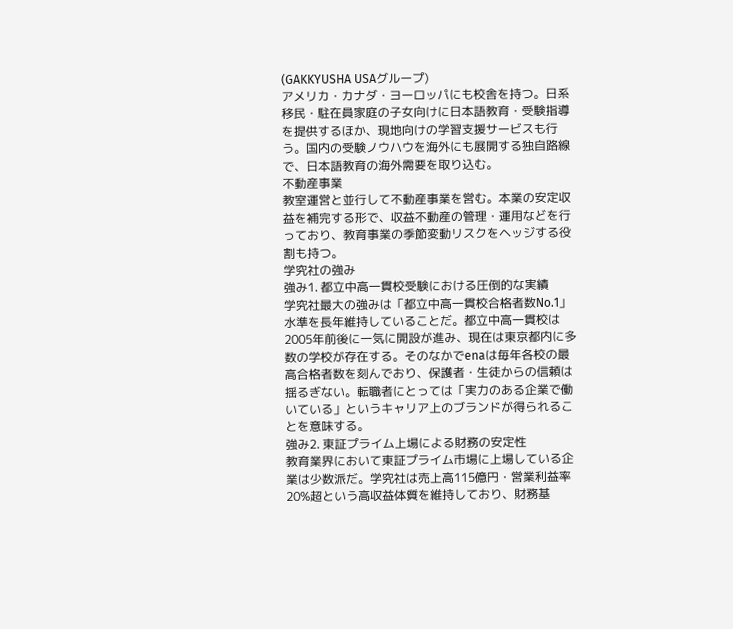(GAKKYUSHA USAグループ)
アメリカ・カナダ・ヨーロッパにも校舎を持つ。日系移民・駐在員家庭の子女向けに日本語教育・受験指導を提供するほか、現地向けの学習支援サービスも行う。国内の受験ノウハウを海外にも展開する独自路線で、日本語教育の海外需要を取り込む。
不動産事業
教室運営と並行して不動産事業を営む。本業の安定収益を補完する形で、収益不動産の管理・運用などを行っており、教育事業の季節変動リスクをヘッジする役割も持つ。
学究社の強み
強み1. 都立中高一貫校受験における圧倒的な実績
学究社最大の強みは「都立中高一貫校合格者数No.1」水準を長年維持していることだ。都立中高一貫校は2005年前後に一気に開設が進み、現在は東京都内に多数の学校が存在する。そのなかでenaは毎年各校の最高合格者数を刻んでおり、保護者・生徒からの信頼は揺るぎない。転職者にとっては「実力のある企業で働いている」というキャリア上のブランドが得られることを意味する。
強み2. 東証プライム上場による財務の安定性
教育業界において東証プライム市場に上場している企業は少数派だ。学究社は売上高115億円・営業利益率20%超という高収益体質を維持しており、財務基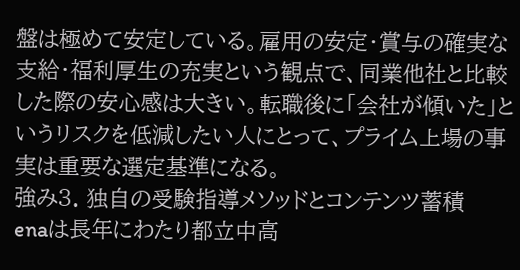盤は極めて安定している。雇用の安定・賞与の確実な支給・福利厚生の充実という観点で、同業他社と比較した際の安心感は大きい。転職後に「会社が傾いた」というリスクを低減したい人にとって、プライム上場の事実は重要な選定基準になる。
強み3. 独自の受験指導メソッドとコンテンツ蓄積
enaは長年にわたり都立中高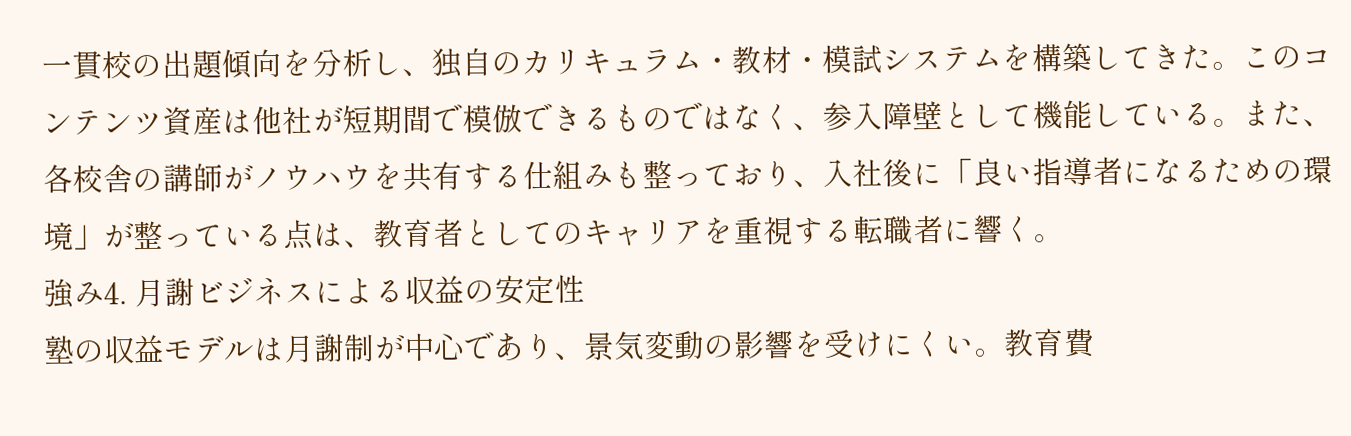一貫校の出題傾向を分析し、独自のカリキュラム・教材・模試システムを構築してきた。このコンテンツ資産は他社が短期間で模倣できるものではなく、参入障壁として機能している。また、各校舎の講師がノウハウを共有する仕組みも整っており、入社後に「良い指導者になるための環境」が整っている点は、教育者としてのキャリアを重視する転職者に響く。
強み4. 月謝ビジネスによる収益の安定性
塾の収益モデルは月謝制が中心であり、景気変動の影響を受けにくい。教育費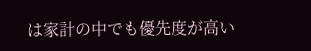は家計の中でも優先度が高い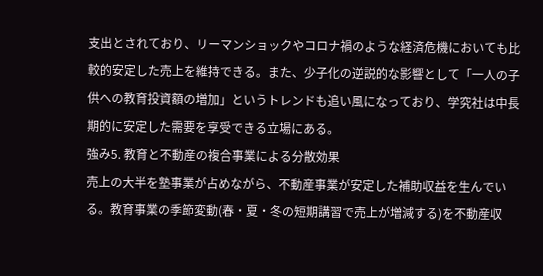支出とされており、リーマンショックやコロナ禍のような経済危機においても比較的安定した売上を維持できる。また、少子化の逆説的な影響として「一人の子供への教育投資額の増加」というトレンドも追い風になっており、学究社は中長期的に安定した需要を享受できる立場にある。
強み5. 教育と不動産の複合事業による分散効果
売上の大半を塾事業が占めながら、不動産事業が安定した補助収益を生んでいる。教育事業の季節変動(春・夏・冬の短期講習で売上が増減する)を不動産収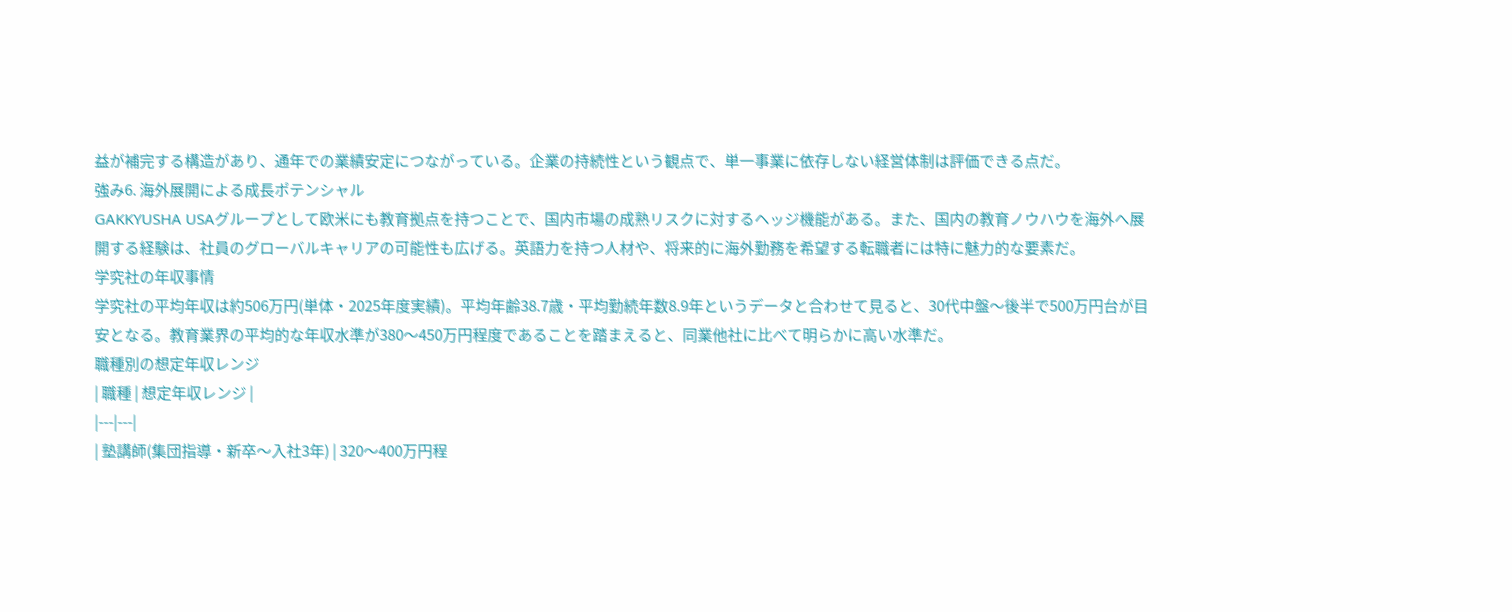益が補完する構造があり、通年での業績安定につながっている。企業の持続性という観点で、単一事業に依存しない経営体制は評価できる点だ。
強み6. 海外展開による成長ポテンシャル
GAKKYUSHA USAグループとして欧米にも教育拠点を持つことで、国内市場の成熟リスクに対するヘッジ機能がある。また、国内の教育ノウハウを海外へ展開する経験は、社員のグローバルキャリアの可能性も広げる。英語力を持つ人材や、将来的に海外勤務を希望する転職者には特に魅力的な要素だ。
学究社の年収事情
学究社の平均年収は約506万円(単体・2025年度実績)。平均年齢38.7歳・平均勤続年数8.9年というデータと合わせて見ると、30代中盤〜後半で500万円台が目安となる。教育業界の平均的な年収水準が380〜450万円程度であることを踏まえると、同業他社に比べて明らかに高い水準だ。
職種別の想定年収レンジ
| 職種 | 想定年収レンジ |
|---|---|
| 塾講師(集団指導・新卒〜入社3年) | 320〜400万円程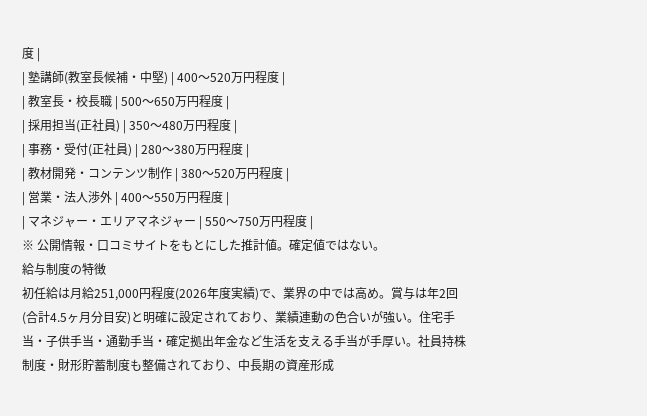度 |
| 塾講師(教室長候補・中堅) | 400〜520万円程度 |
| 教室長・校長職 | 500〜650万円程度 |
| 採用担当(正社員) | 350〜480万円程度 |
| 事務・受付(正社員) | 280〜380万円程度 |
| 教材開発・コンテンツ制作 | 380〜520万円程度 |
| 営業・法人渉外 | 400〜550万円程度 |
| マネジャー・エリアマネジャー | 550〜750万円程度 |
※ 公開情報・口コミサイトをもとにした推計値。確定値ではない。
給与制度の特徴
初任給は月給251,000円程度(2026年度実績)で、業界の中では高め。賞与は年2回(合計4.5ヶ月分目安)と明確に設定されており、業績連動の色合いが強い。住宅手当・子供手当・通勤手当・確定拠出年金など生活を支える手当が手厚い。社員持株制度・財形貯蓄制度も整備されており、中長期の資産形成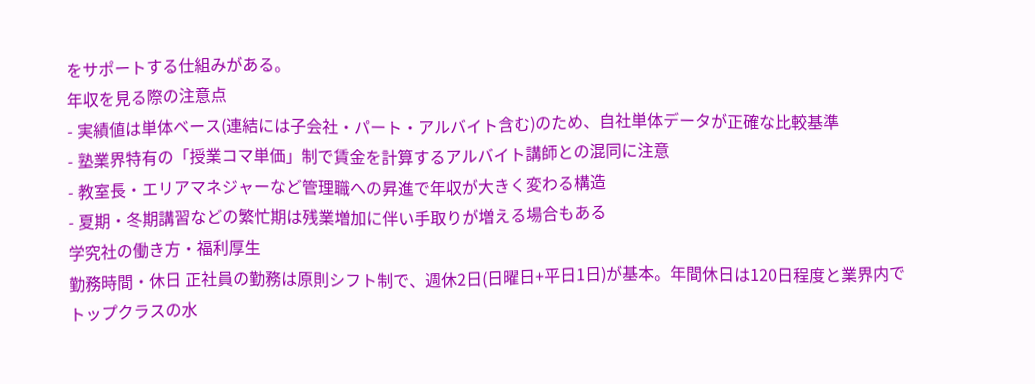をサポートする仕組みがある。
年収を見る際の注意点
- 実績値は単体ベース(連結には子会社・パート・アルバイト含む)のため、自社単体データが正確な比較基準
- 塾業界特有の「授業コマ単価」制で賃金を計算するアルバイト講師との混同に注意
- 教室長・エリアマネジャーなど管理職への昇進で年収が大きく変わる構造
- 夏期・冬期講習などの繁忙期は残業増加に伴い手取りが増える場合もある
学究社の働き方・福利厚生
勤務時間・休日 正社員の勤務は原則シフト制で、週休2日(日曜日+平日1日)が基本。年間休日は120日程度と業界内でトップクラスの水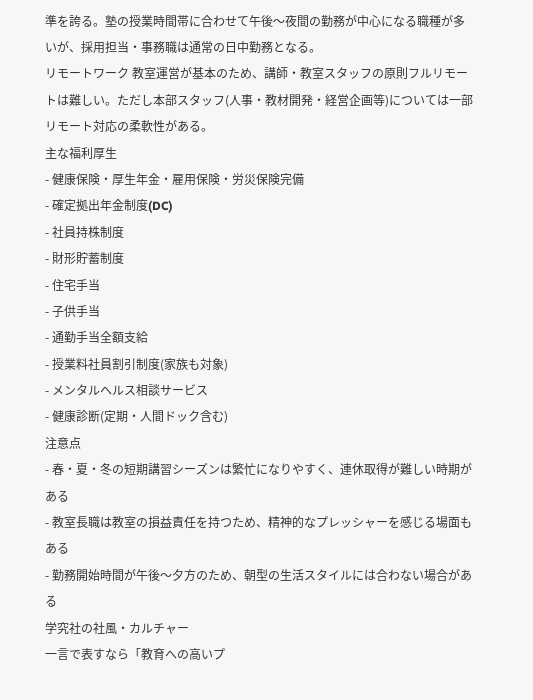準を誇る。塾の授業時間帯に合わせて午後〜夜間の勤務が中心になる職種が多いが、採用担当・事務職は通常の日中勤務となる。
リモートワーク 教室運営が基本のため、講師・教室スタッフの原則フルリモートは難しい。ただし本部スタッフ(人事・教材開発・経営企画等)については一部リモート対応の柔軟性がある。
主な福利厚生
- 健康保険・厚生年金・雇用保険・労災保険完備
- 確定拠出年金制度(DC)
- 社員持株制度
- 財形貯蓄制度
- 住宅手当
- 子供手当
- 通勤手当全額支給
- 授業料社員割引制度(家族も対象)
- メンタルヘルス相談サービス
- 健康診断(定期・人間ドック含む)
注意点
- 春・夏・冬の短期講習シーズンは繁忙になりやすく、連休取得が難しい時期がある
- 教室長職は教室の損益責任を持つため、精神的なプレッシャーを感じる場面もある
- 勤務開始時間が午後〜夕方のため、朝型の生活スタイルには合わない場合がある
学究社の社風・カルチャー
一言で表すなら「教育への高いプ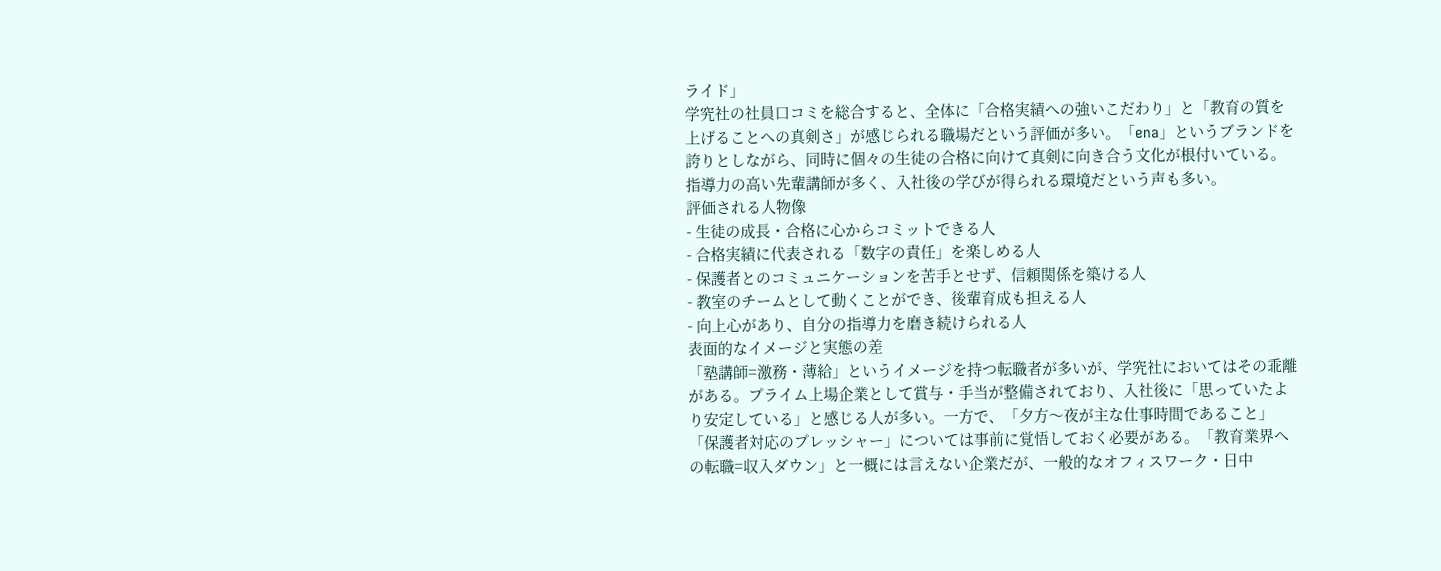ライド」
学究社の社員口コミを総合すると、全体に「合格実績への強いこだわり」と「教育の質を上げることへの真剣さ」が感じられる職場だという評価が多い。「ena」というブランドを誇りとしながら、同時に個々の生徒の合格に向けて真剣に向き合う文化が根付いている。指導力の高い先輩講師が多く、入社後の学びが得られる環境だという声も多い。
評価される人物像
- 生徒の成長・合格に心からコミットできる人
- 合格実績に代表される「数字の責任」を楽しめる人
- 保護者とのコミュニケーションを苦手とせず、信頼関係を築ける人
- 教室のチームとして動くことができ、後輩育成も担える人
- 向上心があり、自分の指導力を磨き続けられる人
表面的なイメージと実態の差
「塾講師=激務・薄給」というイメージを持つ転職者が多いが、学究社においてはその乖離がある。プライム上場企業として賞与・手当が整備されており、入社後に「思っていたより安定している」と感じる人が多い。一方で、「夕方〜夜が主な仕事時間であること」「保護者対応のプレッシャー」については事前に覚悟しておく必要がある。「教育業界への転職=収入ダウン」と一概には言えない企業だが、一般的なオフィスワーク・日中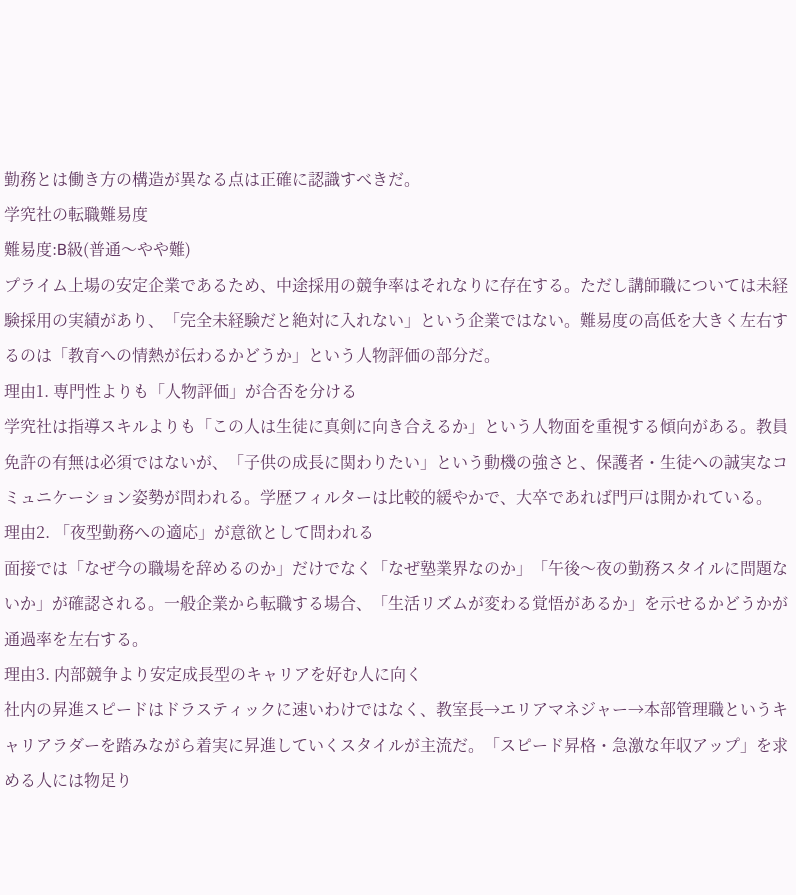勤務とは働き方の構造が異なる点は正確に認識すべきだ。
学究社の転職難易度
難易度:B級(普通〜やや難)
プライム上場の安定企業であるため、中途採用の競争率はそれなりに存在する。ただし講師職については未経験採用の実績があり、「完全未経験だと絶対に入れない」という企業ではない。難易度の高低を大きく左右するのは「教育への情熱が伝わるかどうか」という人物評価の部分だ。
理由1. 専門性よりも「人物評価」が合否を分ける
学究社は指導スキルよりも「この人は生徒に真剣に向き合えるか」という人物面を重視する傾向がある。教員免許の有無は必須ではないが、「子供の成長に関わりたい」という動機の強さと、保護者・生徒への誠実なコミュニケーション姿勢が問われる。学歴フィルターは比較的緩やかで、大卒であれば門戸は開かれている。
理由2. 「夜型勤務への適応」が意欲として問われる
面接では「なぜ今の職場を辞めるのか」だけでなく「なぜ塾業界なのか」「午後〜夜の勤務スタイルに問題ないか」が確認される。一般企業から転職する場合、「生活リズムが変わる覚悟があるか」を示せるかどうかが通過率を左右する。
理由3. 内部競争より安定成長型のキャリアを好む人に向く
社内の昇進スピードはドラスティックに速いわけではなく、教室長→エリアマネジャー→本部管理職というキャリアラダーを踏みながら着実に昇進していくスタイルが主流だ。「スピード昇格・急激な年収アップ」を求める人には物足り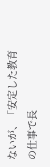ないが、「安定した教育の仕事で長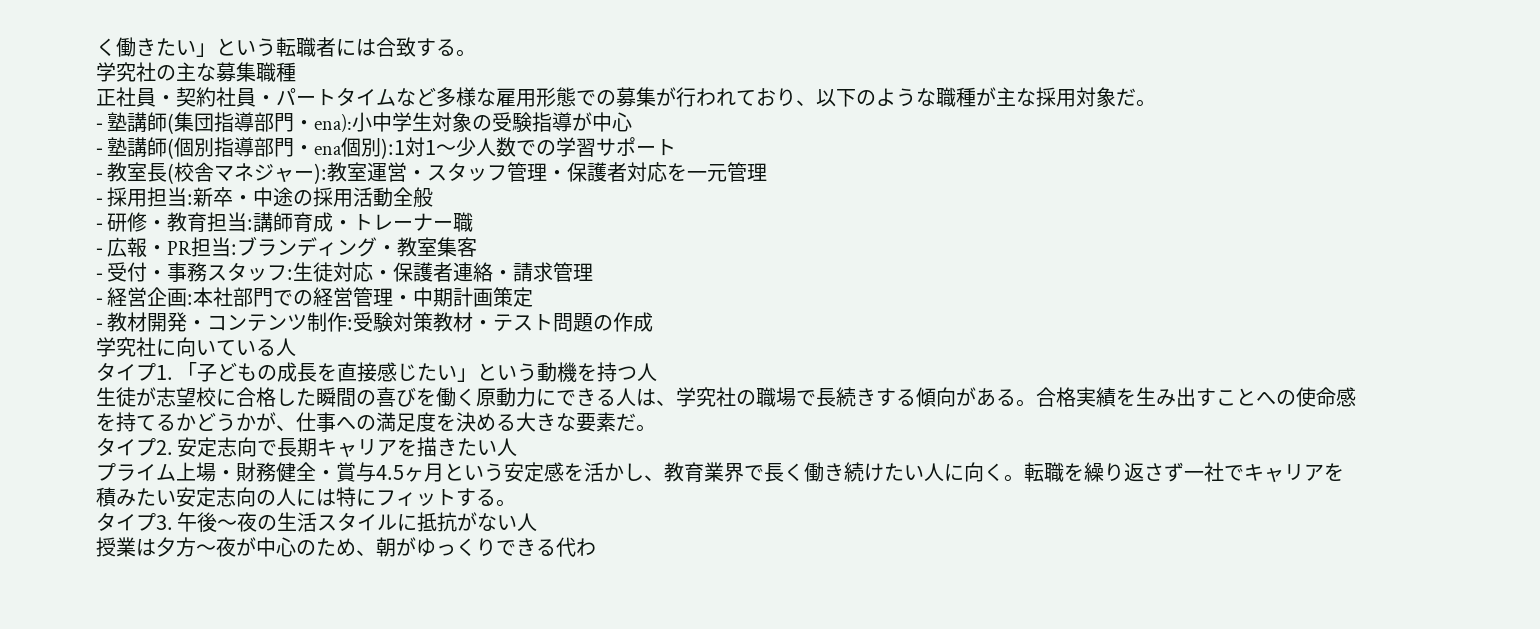く働きたい」という転職者には合致する。
学究社の主な募集職種
正社員・契約社員・パートタイムなど多様な雇用形態での募集が行われており、以下のような職種が主な採用対象だ。
- 塾講師(集団指導部門・ena):小中学生対象の受験指導が中心
- 塾講師(個別指導部門・ena個別):1対1〜少人数での学習サポート
- 教室長(校舎マネジャー):教室運営・スタッフ管理・保護者対応を一元管理
- 採用担当:新卒・中途の採用活動全般
- 研修・教育担当:講師育成・トレーナー職
- 広報・PR担当:ブランディング・教室集客
- 受付・事務スタッフ:生徒対応・保護者連絡・請求管理
- 経営企画:本社部門での経営管理・中期計画策定
- 教材開発・コンテンツ制作:受験対策教材・テスト問題の作成
学究社に向いている人
タイプ1. 「子どもの成長を直接感じたい」という動機を持つ人
生徒が志望校に合格した瞬間の喜びを働く原動力にできる人は、学究社の職場で長続きする傾向がある。合格実績を生み出すことへの使命感を持てるかどうかが、仕事への満足度を決める大きな要素だ。
タイプ2. 安定志向で長期キャリアを描きたい人
プライム上場・財務健全・賞与4.5ヶ月という安定感を活かし、教育業界で長く働き続けたい人に向く。転職を繰り返さず一社でキャリアを積みたい安定志向の人には特にフィットする。
タイプ3. 午後〜夜の生活スタイルに抵抗がない人
授業は夕方〜夜が中心のため、朝がゆっくりできる代わ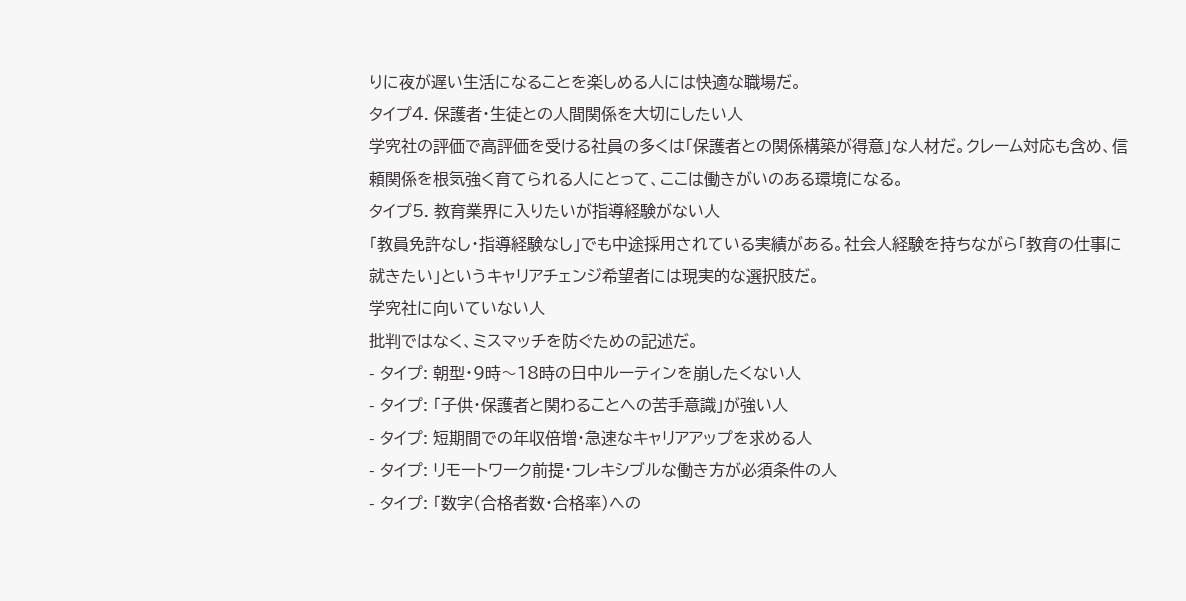りに夜が遅い生活になることを楽しめる人には快適な職場だ。
タイプ4. 保護者・生徒との人間関係を大切にしたい人
学究社の評価で高評価を受ける社員の多くは「保護者との関係構築が得意」な人材だ。クレーム対応も含め、信頼関係を根気強く育てられる人にとって、ここは働きがいのある環境になる。
タイプ5. 教育業界に入りたいが指導経験がない人
「教員免許なし・指導経験なし」でも中途採用されている実績がある。社会人経験を持ちながら「教育の仕事に就きたい」というキャリアチェンジ希望者には現実的な選択肢だ。
学究社に向いていない人
批判ではなく、ミスマッチを防ぐための記述だ。
- タイプ: 朝型・9時〜18時の日中ルーティンを崩したくない人
- タイプ: 「子供・保護者と関わることへの苦手意識」が強い人
- タイプ: 短期間での年収倍増・急速なキャリアアップを求める人
- タイプ: リモートワーク前提・フレキシブルな働き方が必須条件の人
- タイプ: 「数字(合格者数・合格率)への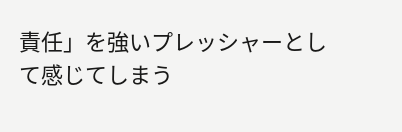責任」を強いプレッシャーとして感じてしまう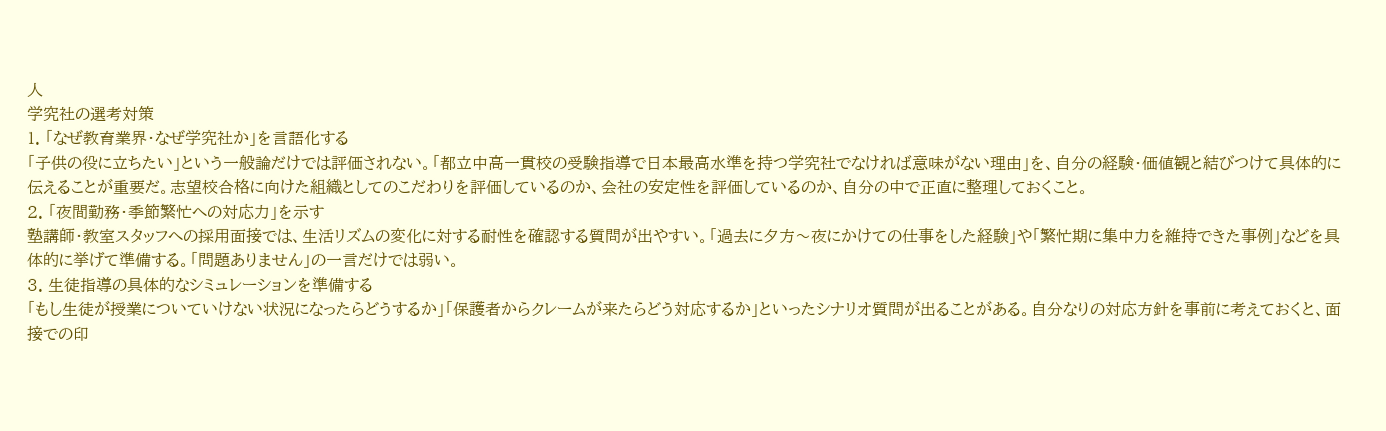人
学究社の選考対策
1. 「なぜ教育業界・なぜ学究社か」を言語化する
「子供の役に立ちたい」という一般論だけでは評価されない。「都立中高一貫校の受験指導で日本最高水準を持つ学究社でなければ意味がない理由」を、自分の経験・価値観と結びつけて具体的に伝えることが重要だ。志望校合格に向けた組織としてのこだわりを評価しているのか、会社の安定性を評価しているのか、自分の中で正直に整理しておくこと。
2. 「夜間勤務・季節繁忙への対応力」を示す
塾講師・教室スタッフへの採用面接では、生活リズムの変化に対する耐性を確認する質問が出やすい。「過去に夕方〜夜にかけての仕事をした経験」や「繁忙期に集中力を維持できた事例」などを具体的に挙げて準備する。「問題ありません」の一言だけでは弱い。
3. 生徒指導の具体的なシミュレーションを準備する
「もし生徒が授業についていけない状況になったらどうするか」「保護者からクレームが来たらどう対応するか」といったシナリオ質問が出ることがある。自分なりの対応方針を事前に考えておくと、面接での印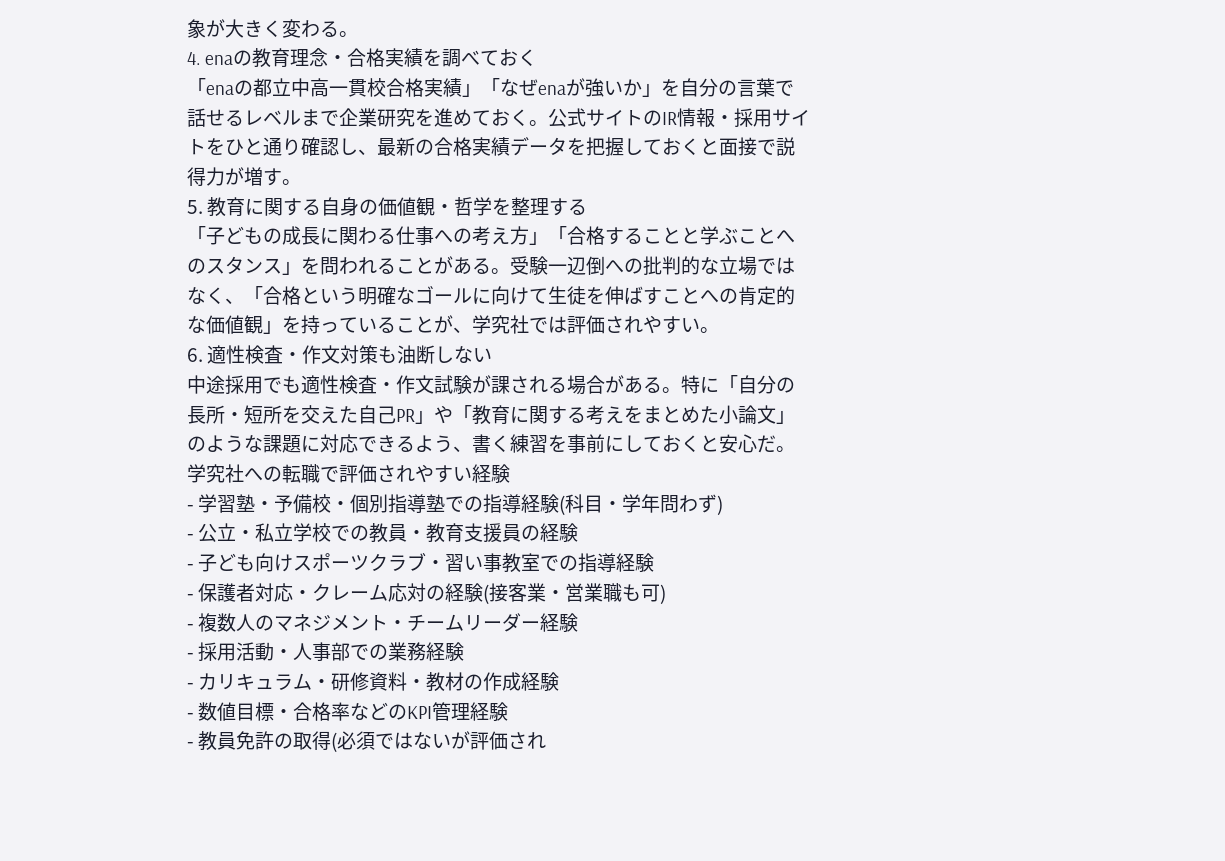象が大きく変わる。
4. enaの教育理念・合格実績を調べておく
「enaの都立中高一貫校合格実績」「なぜenaが強いか」を自分の言葉で話せるレベルまで企業研究を進めておく。公式サイトのIR情報・採用サイトをひと通り確認し、最新の合格実績データを把握しておくと面接で説得力が増す。
5. 教育に関する自身の価値観・哲学を整理する
「子どもの成長に関わる仕事への考え方」「合格することと学ぶことへのスタンス」を問われることがある。受験一辺倒への批判的な立場ではなく、「合格という明確なゴールに向けて生徒を伸ばすことへの肯定的な価値観」を持っていることが、学究社では評価されやすい。
6. 適性検査・作文対策も油断しない
中途採用でも適性検査・作文試験が課される場合がある。特に「自分の長所・短所を交えた自己PR」や「教育に関する考えをまとめた小論文」のような課題に対応できるよう、書く練習を事前にしておくと安心だ。
学究社への転職で評価されやすい経験
- 学習塾・予備校・個別指導塾での指導経験(科目・学年問わず)
- 公立・私立学校での教員・教育支援員の経験
- 子ども向けスポーツクラブ・習い事教室での指導経験
- 保護者対応・クレーム応対の経験(接客業・営業職も可)
- 複数人のマネジメント・チームリーダー経験
- 採用活動・人事部での業務経験
- カリキュラム・研修資料・教材の作成経験
- 数値目標・合格率などのKPI管理経験
- 教員免許の取得(必須ではないが評価され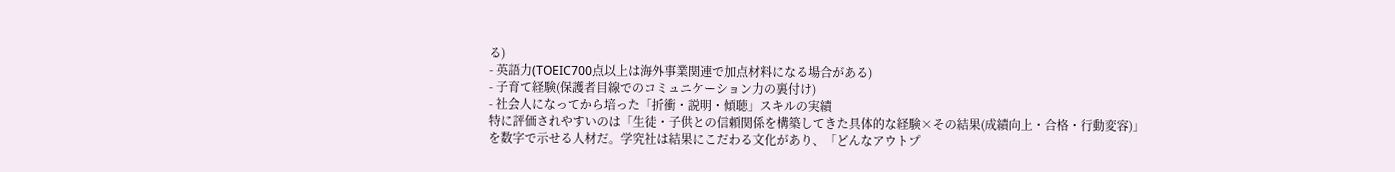る)
- 英語力(TOEIC700点以上は海外事業関連で加点材料になる場合がある)
- 子育て経験(保護者目線でのコミュニケーション力の裏付け)
- 社会人になってから培った「折衝・説明・傾聴」スキルの実績
特に評価されやすいのは「生徒・子供との信頼関係を構築してきた具体的な経験×その結果(成績向上・合格・行動変容)」を数字で示せる人材だ。学究社は結果にこだわる文化があり、「どんなアウトプ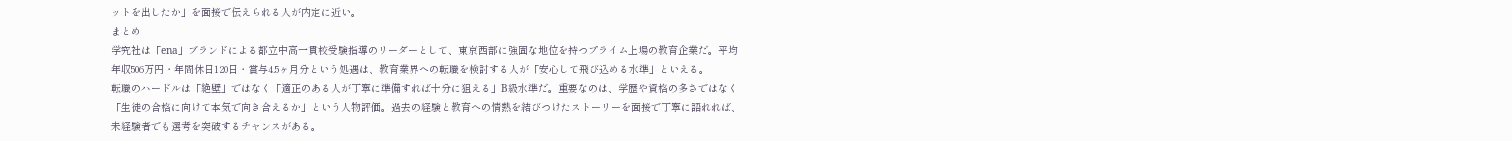ットを出したか」を面接で伝えられる人が内定に近い。
まとめ
学究社は「ena」ブランドによる都立中高一貫校受験指導のリーダーとして、東京西部に強固な地位を持つプライム上場の教育企業だ。平均年収506万円・年間休日120日・賞与4.5ヶ月分という処遇は、教育業界への転職を検討する人が「安心して飛び込める水準」といえる。
転職のハードルは「絶壁」ではなく「適正のある人が丁寧に準備すれば十分に狙える」B級水準だ。重要なのは、学歴や資格の多さではなく「生徒の合格に向けて本気で向き合えるか」という人物評価。過去の経験と教育への情熱を結びつけたストーリーを面接で丁寧に語れれば、未経験者でも選考を突破するチャンスがある。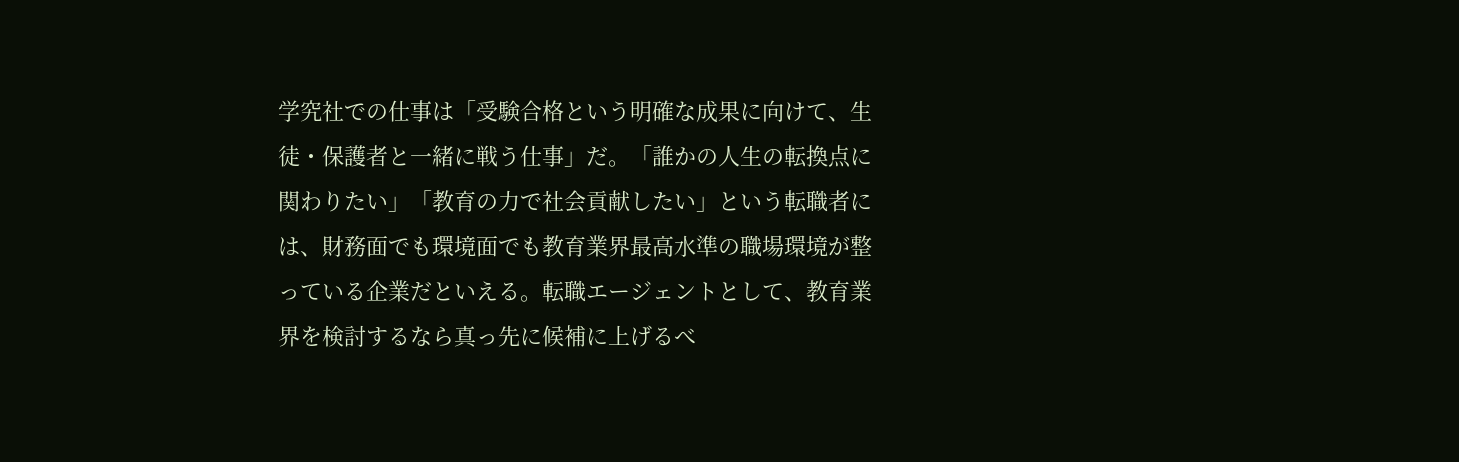学究社での仕事は「受験合格という明確な成果に向けて、生徒・保護者と一緒に戦う仕事」だ。「誰かの人生の転換点に関わりたい」「教育の力で社会貢献したい」という転職者には、財務面でも環境面でも教育業界最高水準の職場環境が整っている企業だといえる。転職エージェントとして、教育業界を検討するなら真っ先に候補に上げるべ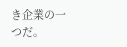き企業の一つだ。